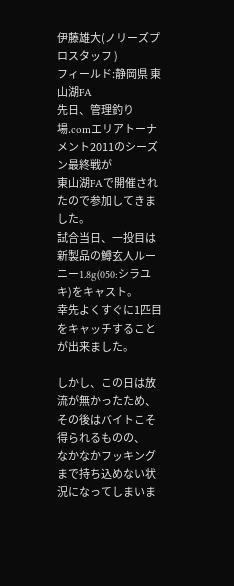伊藤雄大(ノリーズプロスタッフ )
フィールド:静岡県 東山湖FA
先日、管理釣り場.comエリアトーナメント2011のシーズン最終戦が
東山湖FAで開催されたので参加してきました。
試合当日、一投目は新製品の鱒玄人ルーニー1.8g(050:シラユキ)をキャスト。
幸先よくすぐに1匹目をキャッチすることが出来ました。

しかし、この日は放流が無かったため、その後はバイトこそ得られるものの、
なかなかフッキングまで持ち込めない状況になってしまいま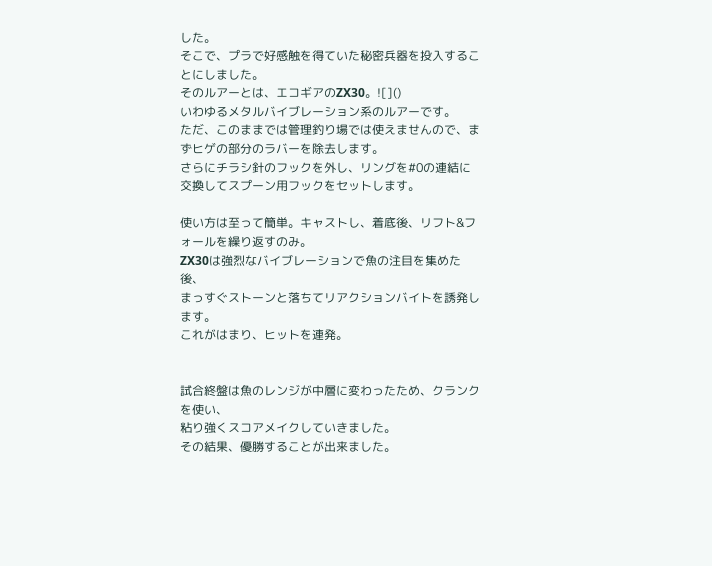した。
そこで、プラで好感触を得ていた秘密兵器を投入することにしました。
そのルアーとは、エコギアのZX30。![]()
いわゆるメタルバイブレーション系のルアーです。
ただ、このままでは管理釣り場では使えませんので、まずヒゲの部分のラバーを除去します。
さらにチラシ針のフックを外し、リングを#0の連結に交換してスプーン用フックをセットします。

使い方は至って簡単。キャストし、着底後、リフト&フォールを繰り返すのみ。
ZX30は強烈なバイブレーションで魚の注目を集めた後、
まっすぐストーンと落ちてリアクションバイトを誘発します。
これがはまり、ヒットを連発。


試合終盤は魚のレンジが中層に変わったため、クランクを使い、
粘り強くスコアメイクしていきました。
その結果、優勝することが出来ました。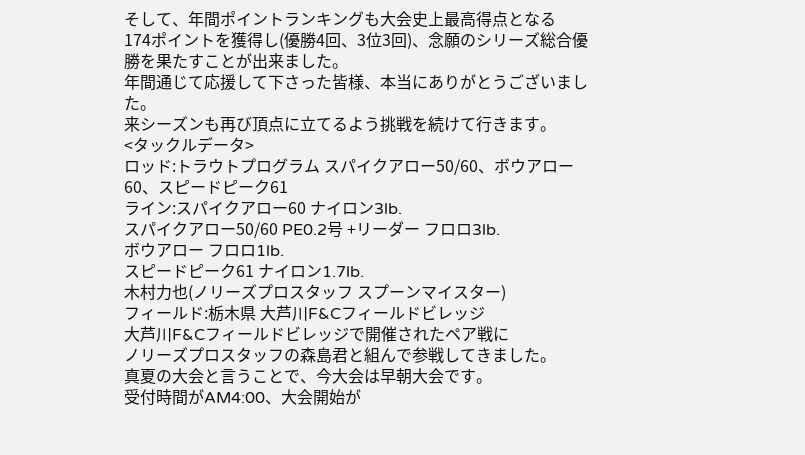そして、年間ポイントランキングも大会史上最高得点となる
174ポイントを獲得し(優勝4回、3位3回)、念願のシリーズ総合優勝を果たすことが出来ました。
年間通じて応援して下さった皆様、本当にありがとうございました。
来シーズンも再び頂点に立てるよう挑戦を続けて行きます。
<タックルデータ>
ロッド:トラウトプログラム スパイクアロー50/60、ボウアロー60、スピードピーク61
ライン:スパイクアロー60 ナイロン3lb.
スパイクアロー50/60 PE0.2号 +リーダー フロロ3lb.
ボウアロー フロロ1lb.
スピードピーク61 ナイロン1.7lb.
木村力也(ノリーズプロスタッフ スプーンマイスター)
フィールド:栃木県 大芦川F&Cフィールドビレッジ
大芦川F&Cフィールドビレッジで開催されたペア戦に
ノリーズプロスタッフの森島君と組んで参戦してきました。
真夏の大会と言うことで、今大会は早朝大会です。
受付時間がAM4:00、大会開始が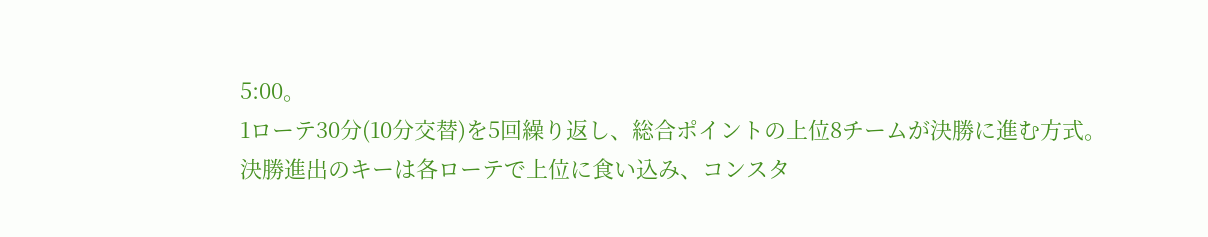5:00。
1ローテ30分(10分交替)を5回繰り返し、総合ポイントの上位8チームが決勝に進む方式。
決勝進出のキーは各ローテで上位に食い込み、コンスタ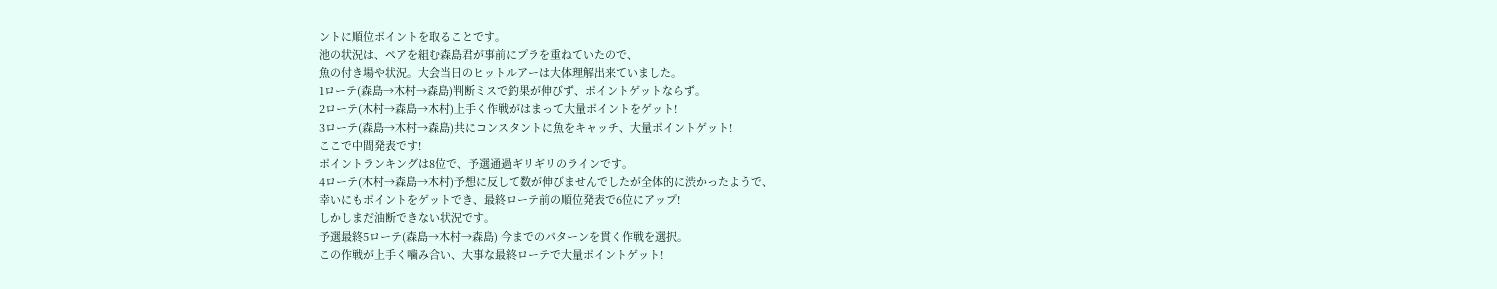ントに順位ポイントを取ることです。
池の状況は、ペアを組む森島君が事前にプラを重ねていたので、
魚の付き場や状況。大会当日のヒットルアーは大体理解出来ていました。
1ローテ(森島→木村→森島)判断ミスで釣果が伸びず、ポイントゲットならず。
2ローテ(木村→森島→木村)上手く作戦がはまって大量ポイントをゲット!
3ローテ(森島→木村→森島)共にコンスタントに魚をキャッチ、大量ポイントゲット!
ここで中間発表です!
ポイントランキングは8位で、予選通過ギリギリのラインです。
4ローテ(木村→森島→木村)予想に反して数が伸びませんでしたが全体的に渋かったようで、
幸いにもポイントをゲットでき、最終ローテ前の順位発表で6位にアップ!
しかしまだ油断できない状況です。
予選最終5ローテ(森島→木村→森島) 今までのパターンを貫く作戦を選択。
この作戦が上手く噛み合い、大事な最終ローテで大量ポイントゲット!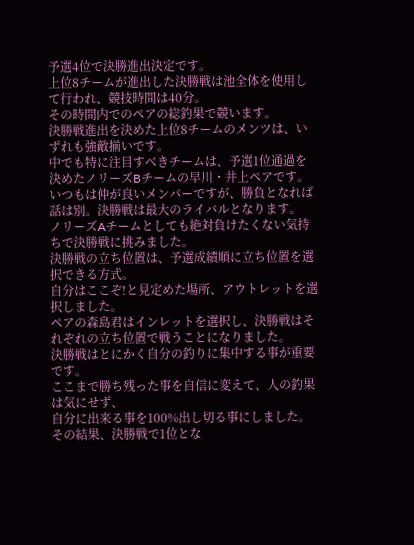予選4位で決勝進出決定です。
上位8チームが進出した決勝戦は池全体を使用して行われ、競技時間は40分。
その時間内でのペアの総釣果で競います。
決勝戦進出を決めた上位8チームのメンツは、いずれも強敵揃いです。
中でも特に注目すべきチームは、予選1位通過を決めたノリーズBチームの早川・井上ペアです。
いつもは仲が良いメンバーですが、勝負となれば話は別。決勝戦は最大のライバルとなります。
ノリーズAチームとしても絶対負けたくない気持ちで決勝戦に挑みました。
決勝戦の立ち位置は、予選成績順に立ち位置を選択できる方式。
自分はここぞ!と見定めた場所、アウトレットを選択しました。
ペアの森島君はインレットを選択し、決勝戦はそれぞれの立ち位置で戦うことになりました。
決勝戦はとにかく自分の釣りに集中する事が重要です。
ここまで勝ち残った事を自信に変えて、人の釣果は気にせず、
自分に出来る事を100%出し切る事にしました。
その結果、決勝戦で1位とな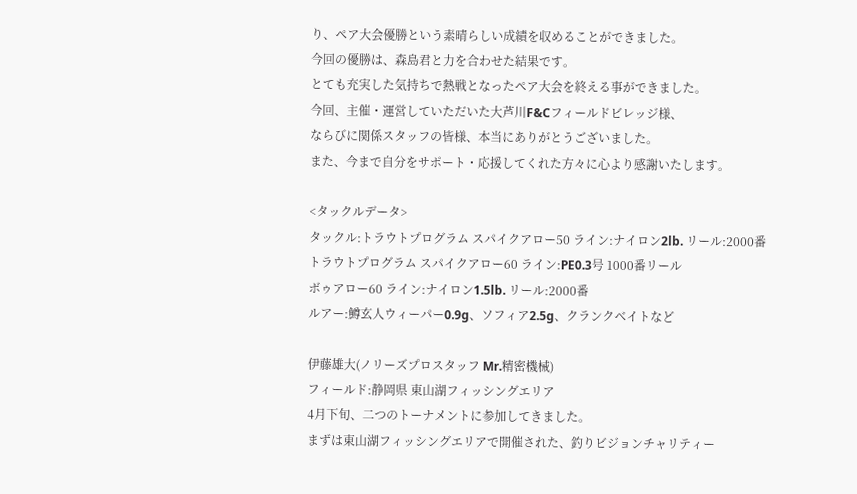り、ペア大会優勝という素晴らしい成績を収めることができました。
今回の優勝は、森島君と力を合わせた結果です。
とても充実した気持ちで熱戦となったペア大会を終える事ができました。
今回、主催・運営していただいた大芦川F&Cフィールドビレッジ様、
ならびに関係スタッフの皆様、本当にありがとうございました。
また、今まで自分をサポート・応援してくれた方々に心より感謝いたします。

<タックルデータ>
タックル:トラウトプログラム スパイクアロー50 ライン:ナイロン2lb. リール:2000番
トラウトプログラム スパイクアロー60 ライン:PE0.3号 1000番リール
ボゥアロー60 ライン:ナイロン1.5lb. リール:2000番
ルアー:鱒玄人ウィーパー0.9g、ソフィア2.5g、クランクベイトなど

伊藤雄大(ノリーズプロスタッフ Mr.精密機械)
フィールド:静岡県 東山湖フィッシングエリア
4月下旬、二つのトーナメントに参加してきました。
まずは東山湖フィッシングエリアで開催された、釣りビジョンチャリティー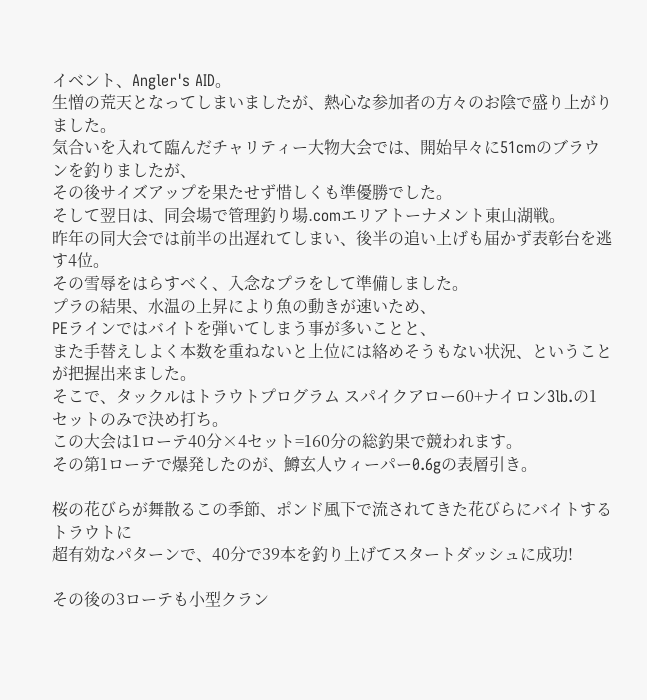イベント、Angler's AID。
生憎の荒天となってしまいましたが、熱心な参加者の方々のお陰で盛り上がりました。
気合いを入れて臨んだチャリティー大物大会では、開始早々に51cmのブラウンを釣りましたが、
その後サイズアップを果たせず惜しくも準優勝でした。
そして翌日は、同会場で管理釣り場.comエリアトーナメント東山湖戦。
昨年の同大会では前半の出遅れてしまい、後半の追い上げも届かず表彰台を逃す4位。
その雪辱をはらすべく、入念なプラをして準備しました。
プラの結果、水温の上昇により魚の動きが速いため、
PEラインではバイトを弾いてしまう事が多いことと、
また手替えしよく本数を重ねないと上位には絡めそうもない状況、ということが把握出来ました。
そこで、タックルはトラウトプログラム スパイクアロー60+ナイロン3lb.の1セットのみで決め打ち。
この大会は1ローテ40分×4セット=160分の総釣果で競われます。
その第1ローテで爆発したのが、鱒玄人ウィーパー0.6gの表層引き。

桜の花びらが舞散るこの季節、ポンド風下で流されてきた花びらにバイトするトラウトに
超有効なパターンで、40分で39本を釣り上げてスタートダッシュに成功!

その後の3ローテも小型クラン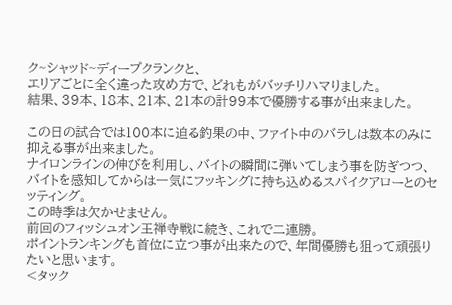ク~シャッド~ディープクランクと、
エリアごとに全く違った攻め方で、どれもがバッチリハマりました。
結果、39本、18本、21本、21本の計99本で優勝する事が出来ました。

この日の試合では100本に迫る釣果の中、ファイト中のバラしは数本のみに抑える事が出来ました。
ナイロンラインの伸びを利用し、バイトの瞬間に弾いてしまう事を防ぎつつ、
バイトを感知してからは一気にフッキングに持ち込めるスパイクアローとのセッティング。
この時季は欠かせません。
前回のフィッシュオン王禅寺戦に続き、これで二連勝。
ポイントランキングも首位に立つ事が出来たので、年間優勝も狙って頑張りたいと思います。
<タック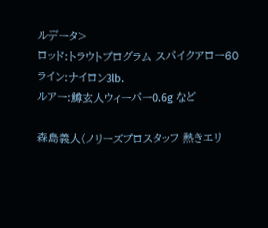ルデータ>
ロッド:トラウトプログラム スパイクアロー60
ライン:ナイロン3lb.
ルアー:鱒玄人ウィーパー0.6g など

森島義人(ノリーズプロスタッフ 熱きエリ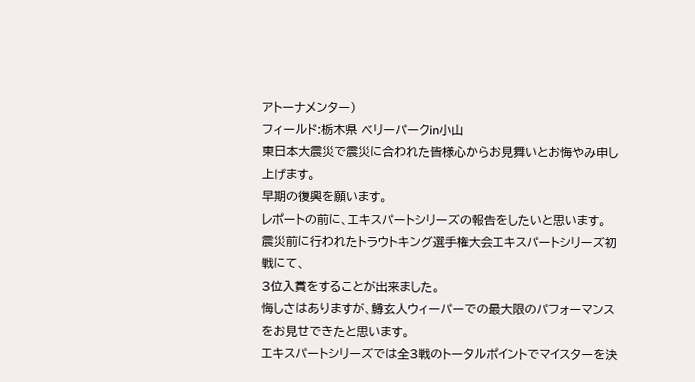アトーナメンター)
フィールド:栃木県 ベリーパークin小山
東日本大震災で震災に合われた皆様心からお見舞いとお悔やみ申し上げます。
早期の復興を願います。
レポートの前に、エキスパートシリーズの報告をしたいと思います。
震災前に行われたトラウトキング選手権大会エキスパートシリーズ初戦にて、
3位入賞をすることが出来ました。
悔しさはありますが、鱒玄人ウィーパーでの最大限のパフォーマンスをお見せできたと思います。
エキスパートシリーズでは全3戦のトータルポイントでマイスターを決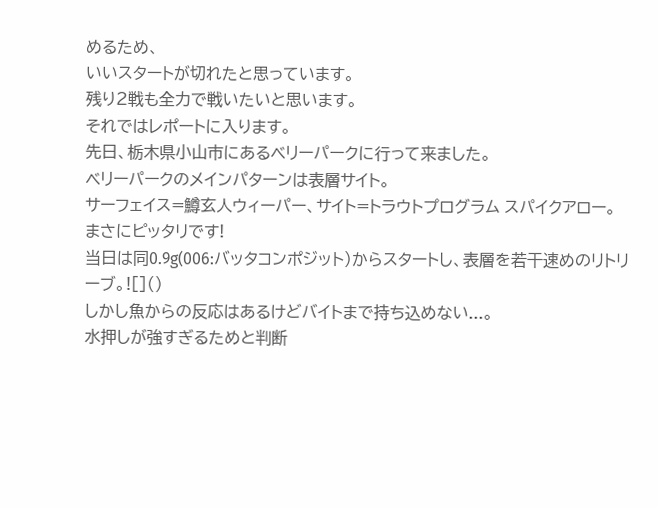めるため、
いいスタートが切れたと思っています。
残り2戦も全力で戦いたいと思います。
それではレポートに入ります。
先日、栃木県小山市にあるベリーパークに行って来ました。
ベリーパークのメインパターンは表層サイト。
サーフェイス=鱒玄人ウィーパー、サイト=トラウトプログラム スパイクアロー。
まさにピッタリです!
当日は同0.9g(006:バッタコンポジット)からスタートし、表層を若干速めのリトリーブ。![]()
しかし魚からの反応はあるけどバイトまで持ち込めない...。
水押しが強すぎるためと判断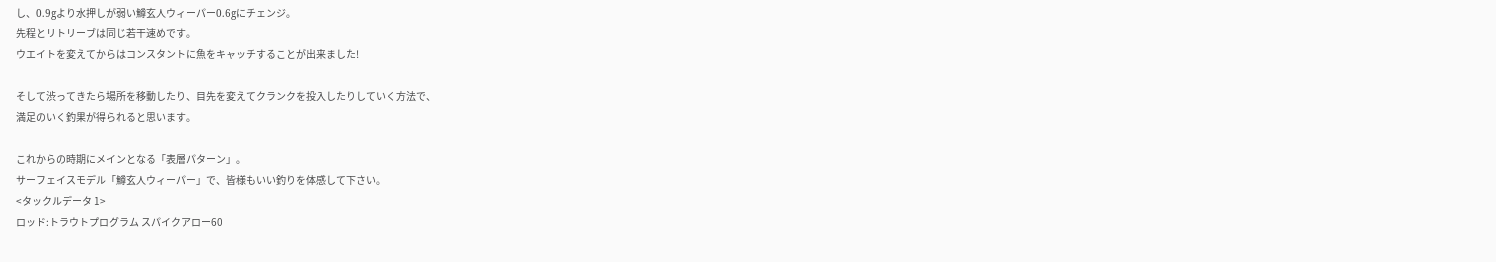し、0.9gより水押しが弱い鱒玄人ウィーパー0.6gにチェンジ。
先程とリトリーブは同じ若干速めです。
ウエイトを変えてからはコンスタントに魚をキャッチすることが出来ました!

そして渋ってきたら場所を移動したり、目先を変えてクランクを投入したりしていく方法で、
満足のいく釣果が得られると思います。

これからの時期にメインとなる「表層パターン」。
サーフェイスモデル「鱒玄人ウィーパー」で、皆様もいい釣りを体感して下さい。
<タックルデータ 1>
ロッド:トラウトプログラム スパイクアロー60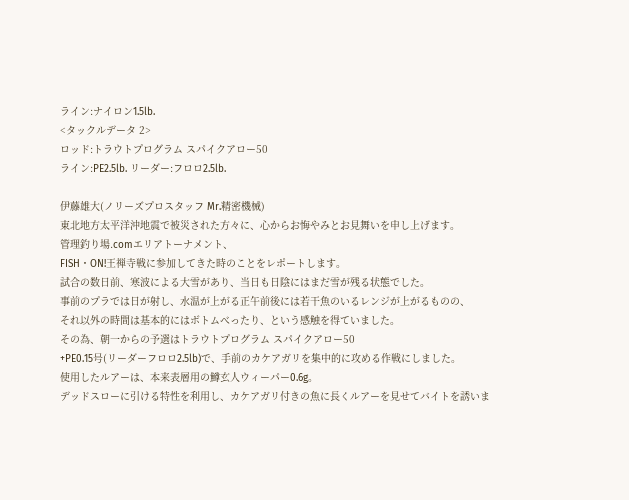ライン:ナイロン1.5lb.
<タックルデータ 2>
ロッド:トラウトプログラム スパイクアロー50
ライン:PE2.5lb. リーダー:フロロ2.5lb.

伊藤雄大(ノリーズプロスタッフ Mr.精密機械)
東北地方太平洋沖地震で被災された方々に、心からお悔やみとお見舞いを申し上げます。
管理釣り場.comエリアトーナメント、
FISH・ON!王禅寺戦に参加してきた時のことをレポートします。
試合の数日前、寒波による大雪があり、当日も日陰にはまだ雪が残る状態でした。
事前のプラでは日が射し、水温が上がる正午前後には若干魚のいるレンジが上がるものの、
それ以外の時間は基本的にはボトムべったり、という感触を得ていました。
その為、朝一からの予選はトラウトプログラム スパイクアロー50
+PE0.15号(リーダーフロロ2.5lb)で、手前のカケアガリを集中的に攻める作戦にしました。
使用したルアーは、本来表層用の鱒玄人ウィーパー0.6g。
デッドスローに引ける特性を利用し、カケアガリ付きの魚に長くルアーを見せてバイトを誘いま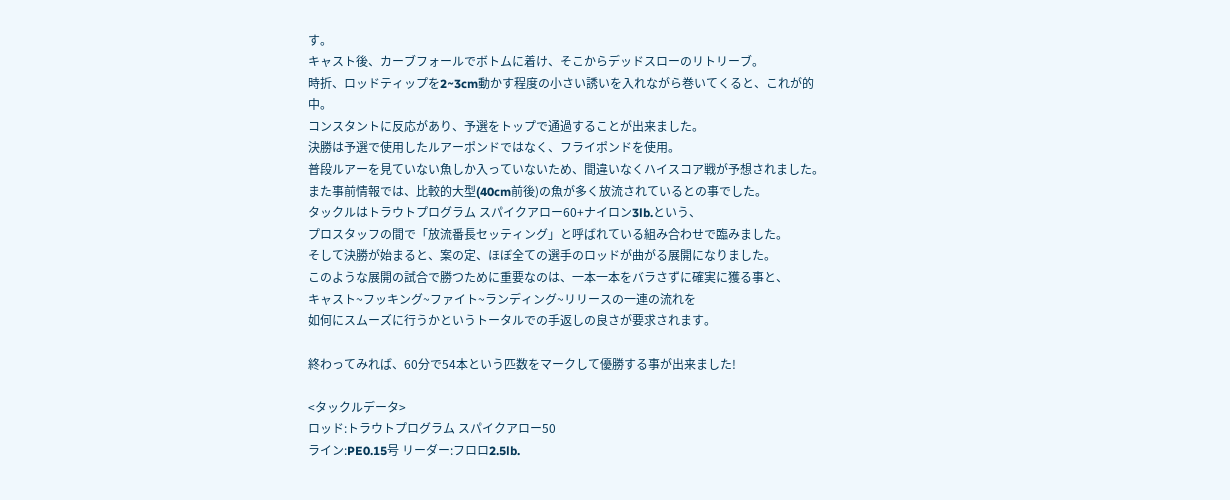す。
キャスト後、カーブフォールでボトムに着け、そこからデッドスローのリトリーブ。
時折、ロッドティップを2~3cm動かす程度の小さい誘いを入れながら巻いてくると、これが的中。
コンスタントに反応があり、予選をトップで通過することが出来ました。
決勝は予選で使用したルアーポンドではなく、フライポンドを使用。
普段ルアーを見ていない魚しか入っていないため、間違いなくハイスコア戦が予想されました。
また事前情報では、比較的大型(40cm前後)の魚が多く放流されているとの事でした。
タックルはトラウトプログラム スパイクアロー60+ナイロン3lb.という、
プロスタッフの間で「放流番長セッティング」と呼ばれている組み合わせで臨みました。
そして決勝が始まると、案の定、ほぼ全ての選手のロッドが曲がる展開になりました。
このような展開の試合で勝つために重要なのは、一本一本をバラさずに確実に獲る事と、
キャスト~フッキング~ファイト~ランディング~リリースの一連の流れを
如何にスムーズに行うかというトータルでの手返しの良さが要求されます。

終わってみれば、60分で54本という匹数をマークして優勝する事が出来ました!

<タックルデータ>
ロッド:トラウトプログラム スパイクアロー50
ライン:PE0.15号 リーダー:フロロ2.5lb.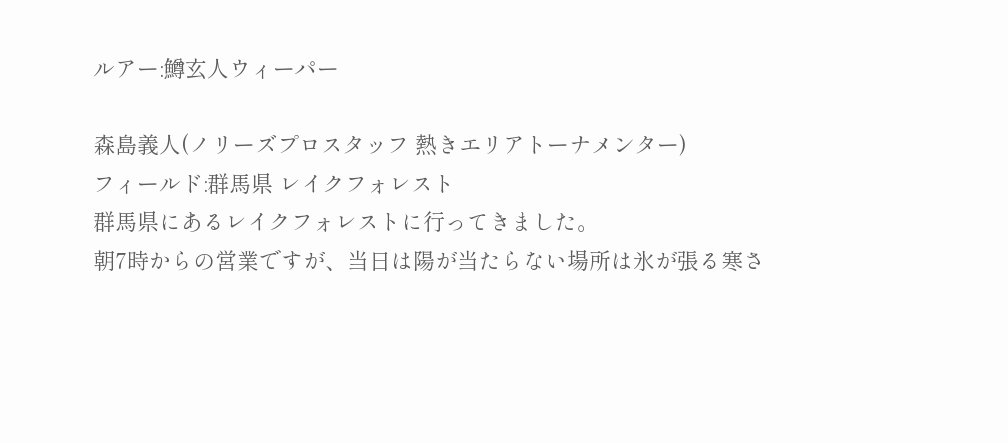ルアー:鱒玄人ウィーパー

森島義人(ノリーズプロスタッフ 熱きエリアトーナメンター)
フィールド:群馬県 レイクフォレスト
群馬県にあるレイクフォレストに行ってきました。
朝7時からの営業ですが、当日は陽が当たらない場所は氷が張る寒さ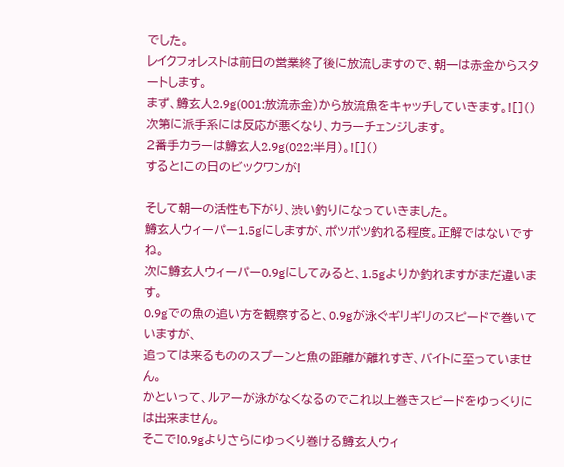でした。
レイクフォレストは前日の営業終了後に放流しますので、朝一は赤金からスタートします。
まず、鱒玄人2.9g(001:放流赤金)から放流魚をキャッチしていきます。![]()
次第に派手系には反応が悪くなり、カラーチェンジします。
2番手カラーは鱒玄人2.9g(022:半月)。![]()
すると!この日のビックワンが!

そして朝一の活性も下がり、渋い釣りになっていきました。
鱒玄人ウィーパー1.5gにしますが、ポツポツ釣れる程度。正解ではないですね。
次に鱒玄人ウィーパー0.9gにしてみると、1.5gよりか釣れますがまだ違います。
0.9gでの魚の追い方を観察すると、0.9gが泳ぐギリギリのスピードで巻いていますが、
追っては来るもののスプーンと魚の距離が離れすぎ、バイトに至っていません。
かといって、ルアーが泳がなくなるのでこれ以上巻きスピードをゆっくりには出来ません。
そこで!0.9gよりさらにゆっくり巻ける鱒玄人ウィ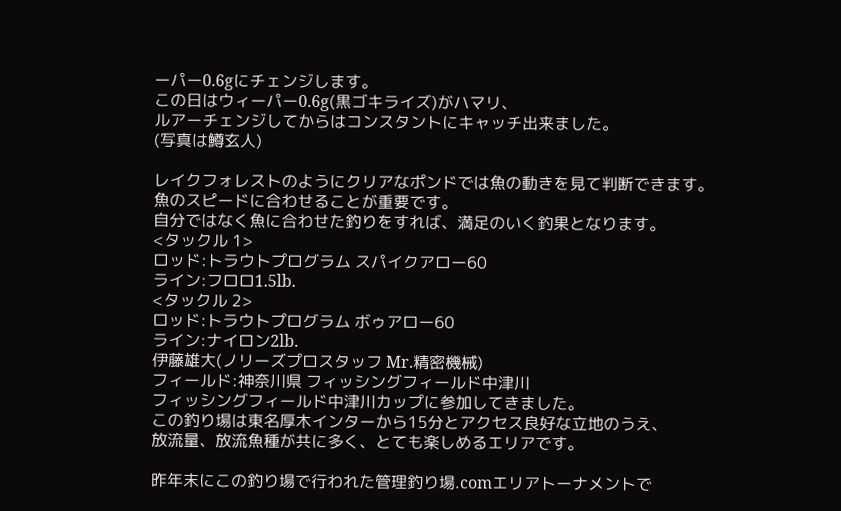ーパー0.6gにチェンジします。
この日はウィーパー0.6g(黒ゴキライズ)がハマリ、
ルアーチェンジしてからはコンスタントにキャッチ出来ました。
(写真は鱒玄人)

レイクフォレストのようにクリアなポンドでは魚の動きを見て判断できます。
魚のスピードに合わせることが重要です。
自分ではなく魚に合わせた釣りをすれば、満足のいく釣果となります。
<タックル 1>
ロッド:トラウトプログラム スパイクアロー60
ライン:フロロ1.5lb.
<タックル 2>
ロッド:トラウトプログラム ボゥアロー60
ライン:ナイロン2lb.
伊藤雄大(ノリーズプロスタッフ Mr.精密機械)
フィールド:神奈川県 フィッシングフィールド中津川
フィッシングフィールド中津川カップに参加してきました。
この釣り場は東名厚木インターから15分とアクセス良好な立地のうえ、
放流量、放流魚種が共に多く、とても楽しめるエリアです。

昨年末にこの釣り場で行われた管理釣り場.comエリアトーナメントで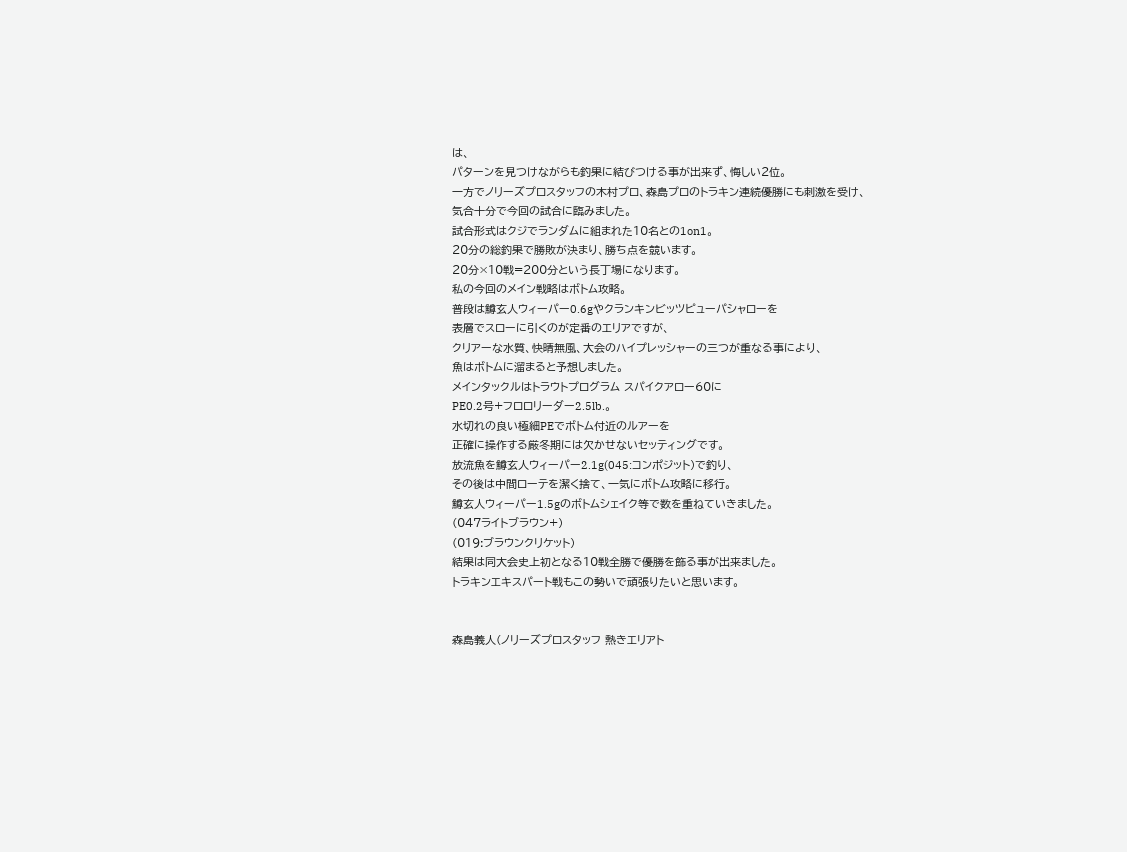は、
パターンを見つけながらも釣果に結びつける事が出来ず、悔しい2位。
一方でノリーズプロスタッフの木村プロ、森島プロのトラキン連続優勝にも刺激を受け、
気合十分で今回の試合に臨みました。
試合形式はクジでランダムに組まれた10名との1on1。
20分の総釣果で勝敗が決まり、勝ち点を競います。
20分×10戦=200分という長丁場になります。
私の今回のメイン戦略はボトム攻略。
普段は鱒玄人ウィーパー0.6gやクランキンビッツピューパシャローを
表層でスローに引くのが定番のエリアですが、
クリアーな水質、快晴無風、大会のハイプレッシャーの三つが重なる事により、
魚はボトムに溜まると予想しました。
メインタックルはトラウトプログラム スパイクアロー60に
PE0.2号+フロロリーダー2.5lb.。
水切れの良い極細PEでボトム付近のルアーを
正確に操作する厳冬期には欠かせないセッティングです。
放流魚を鱒玄人ウィーパー2.1g(045:コンポジット)で釣り、
その後は中間ローテを潔く捨て、一気にボトム攻略に移行。
鱒玄人ウィーパー1.5gのボトムシェイク等で数を重ねていきました。
(047ライトブラウン+)
(019:ブラウンクリケット)
結果は同大会史上初となる10戦全勝で優勝を飾る事が出来ました。
トラキンエキスパート戦もこの勢いで頑張りたいと思います。


森島義人(ノリーズプロスタッフ 熱きエリアト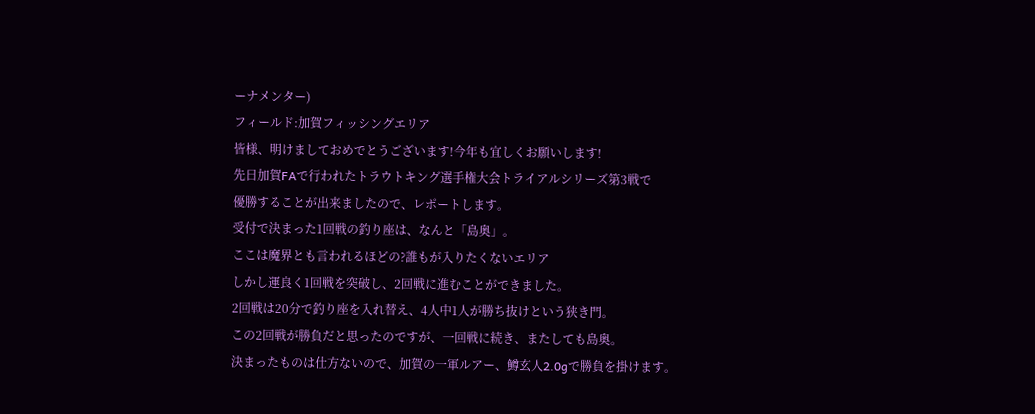ーナメンター)
フィールド:加賀フィッシングエリア
皆様、明けましておめでとうございます!今年も宜しくお願いします!
先日加賀FAで行われたトラウトキング選手権大会トライアルシリーズ第3戦で
優勝することが出来ましたので、レポートします。
受付で決まった1回戦の釣り座は、なんと「島奥」。
ここは魔界とも言われるほどの?誰もが入りたくないエリア
しかし運良く1回戦を突破し、2回戦に進むことができました。
2回戦は20分で釣り座を入れ替え、4人中1人が勝ち抜けという狭き門。
この2回戦が勝負だと思ったのですが、一回戦に続き、またしても島奥。
決まったものは仕方ないので、加賀の一軍ルアー、鱒玄人2.0gで勝負を掛けます。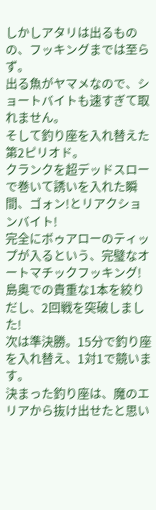しかしアタリは出るものの、フッキングまでは至らず。
出る魚がヤマメなので、ショートバイトも速すぎて取れません。
そして釣り座を入れ替えた第2ピリオド。
クランクを超デッドスローで巻いて誘いを入れた瞬間、ゴォン!とリアクションバイト!
完全にボゥアローのティップが入るという、完璧なオートマチックフッキング!
島奥での貴重な1本を絞りだし、2回戦を突破しました!
次は準決勝。15分で釣り座を入れ替え、1対1で競います。
決まった釣り座は、魔のエリアから抜け出せたと思い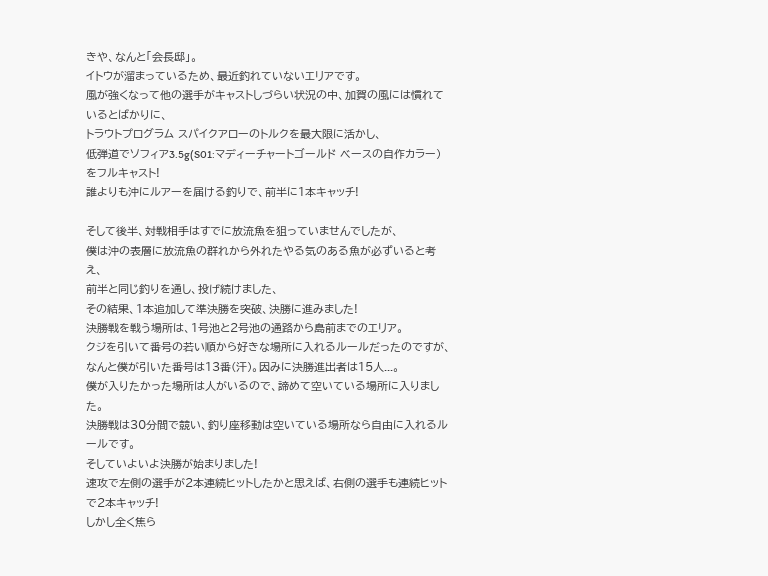きや、なんと「会長邸」。
イトウが溜まっているため、最近釣れていないエリアです。
風が強くなって他の選手がキャストしづらい状況の中、加賀の風には慣れているとばかりに、
トラウトプログラム スパイクアローのトルクを最大限に活かし、
低弾道でソフィア3.5g(S01:マディーチャートゴールド ベースの自作カラー)をフルキャスト!
誰よりも沖にルアーを届ける釣りで、前半に1本キャッチ!

そして後半、対戦相手はすでに放流魚を狙っていませんでしたが、
僕は沖の表層に放流魚の群れから外れたやる気のある魚が必ずいると考え、
前半と同じ釣りを通し、投げ続けました、
その結果、1本追加して準決勝を突破、決勝に進みました!
決勝戦を戦う場所は、1号池と2号池の通路から島前までのエリア。
クジを引いて番号の若い順から好きな場所に入れるルールだったのですが、
なんと僕が引いた番号は13番(汗)。因みに決勝進出者は15人...。
僕が入りたかった場所は人がいるので、諦めて空いている場所に入りました。
決勝戦は30分間で競い、釣り座移動は空いている場所なら自由に入れるルールです。
そしていよいよ決勝が始まりました!
速攻で左側の選手が2本連続ヒットしたかと思えば、右側の選手も連続ヒットで2本キャッチ!
しかし全く焦ら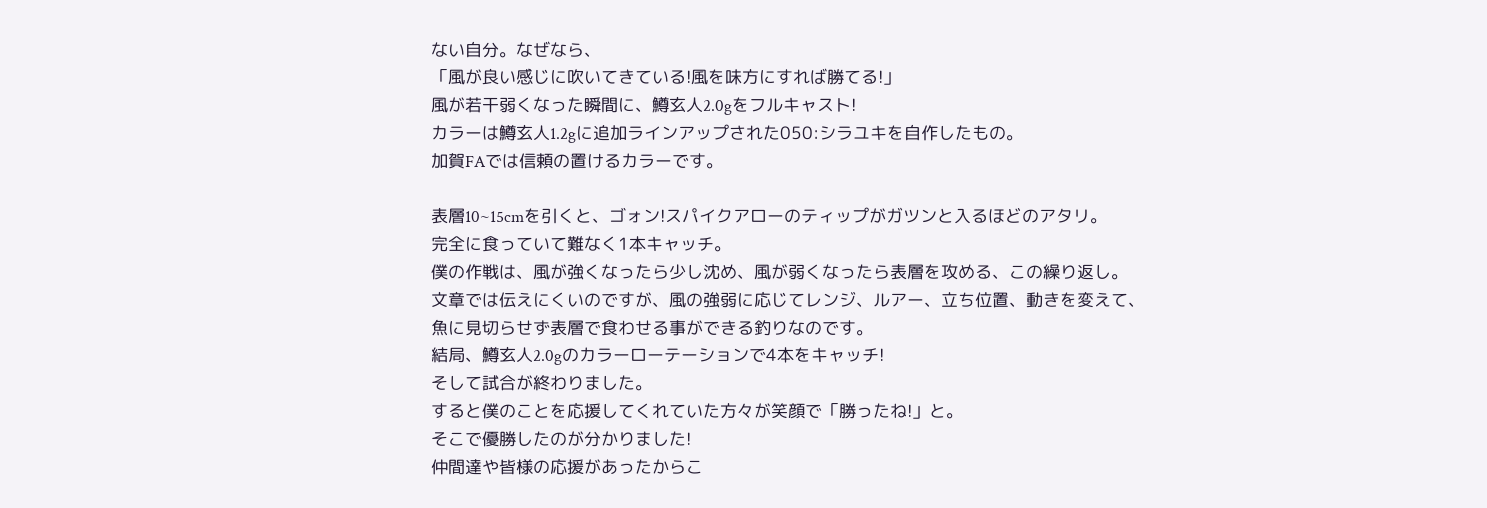ない自分。なぜなら、
「風が良い感じに吹いてきている!風を味方にすれば勝てる!」
風が若干弱くなった瞬間に、鱒玄人2.0gをフルキャスト!
カラーは鱒玄人1.2gに追加ラインアップされた050:シラユキを自作したもの。
加賀FAでは信頼の置けるカラーです。

表層10~15cmを引くと、ゴォン!スパイクアローのティップがガツンと入るほどのアタリ。
完全に食っていて難なく1本キャッチ。
僕の作戦は、風が強くなったら少し沈め、風が弱くなったら表層を攻める、この繰り返し。
文章では伝えにくいのですが、風の強弱に応じてレンジ、ルアー、立ち位置、動きを変えて、
魚に見切らせず表層で食わせる事ができる釣りなのです。
結局、鱒玄人2.0gのカラーローテーションで4本をキャッチ!
そして試合が終わりました。
すると僕のことを応援してくれていた方々が笑顔で「勝ったね!」と。
そこで優勝したのが分かりました!
仲間達や皆様の応援があったからこ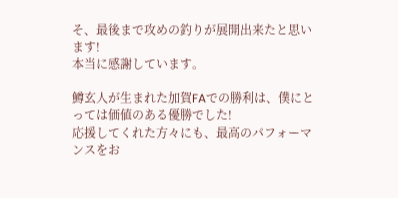そ、最後まで攻めの釣りが展開出来たと思います!
本当に感謝しています。

鱒玄人が生まれた加賀FAでの勝利は、僕にとっては価値のある優勝でした!
応援してくれた方々にも、最高のパフォーマンスをお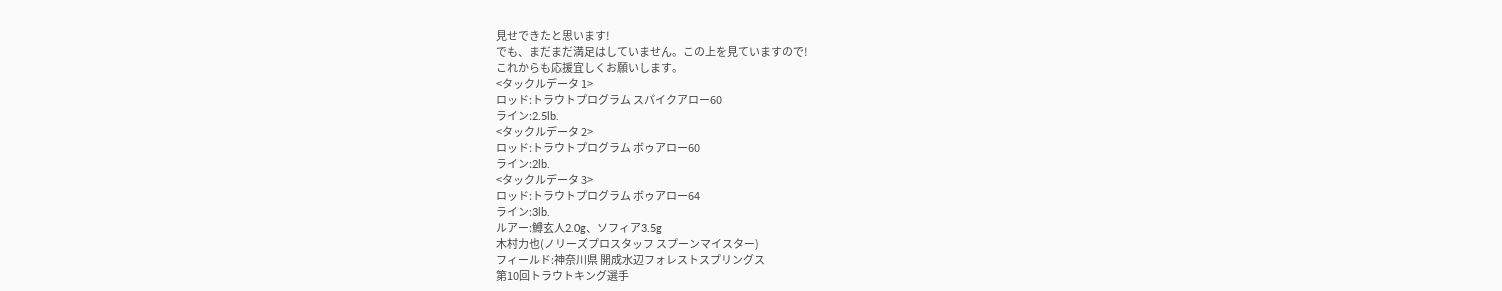見せできたと思います!
でも、まだまだ満足はしていません。この上を見ていますので!
これからも応援宜しくお願いします。
<タックルデータ 1>
ロッド:トラウトプログラム スパイクアロー60
ライン:2.5lb.
<タックルデータ 2>
ロッド:トラウトプログラム ボゥアロー60
ライン:2lb.
<タックルデータ 3>
ロッド:トラウトプログラム ボゥアロー64
ライン:3lb.
ルアー:鱒玄人2.0g、ソフィア3.5g
木村力也(ノリーズプロスタッフ スプーンマイスター)
フィールド:神奈川県 開成水辺フォレストスプリングス
第10回トラウトキング選手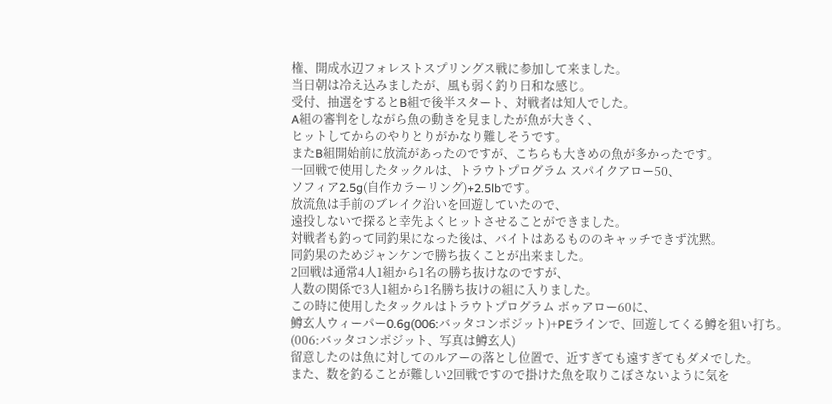権、開成水辺フォレストスプリングス戦に参加して来ました。
当日朝は冷え込みましたが、風も弱く釣り日和な感じ。
受付、抽選をするとB組で後半スタート、対戦者は知人でした。
A組の審判をしながら魚の動きを見ましたが魚が大きく、
ヒットしてからのやりとりがかなり難しそうです。
またB組開始前に放流があったのですが、こちらも大きめの魚が多かったです。
一回戦で使用したタックルは、トラウトプログラム スパイクアロー50、
ソフィア2.5g(自作カラーリング)+2.5lbです。
放流魚は手前のブレイク沿いを回遊していたので、
遠投しないで探ると幸先よくヒットさせることができました。
対戦者も釣って同釣果になった後は、バイトはあるもののキャッチできず沈黙。
同釣果のためジャンケンで勝ち抜くことが出来ました。
2回戦は通常4人1組から1名の勝ち抜けなのですが、
人数の関係で3人1組から1名勝ち抜けの組に入りました。
この時に使用したタックルはトラウトプログラム ボゥアロー60に、
鱒玄人ウィーパー0.6g(006:バッタコンポジット)+PEラインで、回遊してくる鱒を狙い打ち。
(006:バッタコンポジット、写真は鱒玄人)
留意したのは魚に対してのルアーの落とし位置で、近すぎても遠すぎてもダメでした。
また、数を釣ることが難しい2回戦ですので掛けた魚を取りこぼさないように気を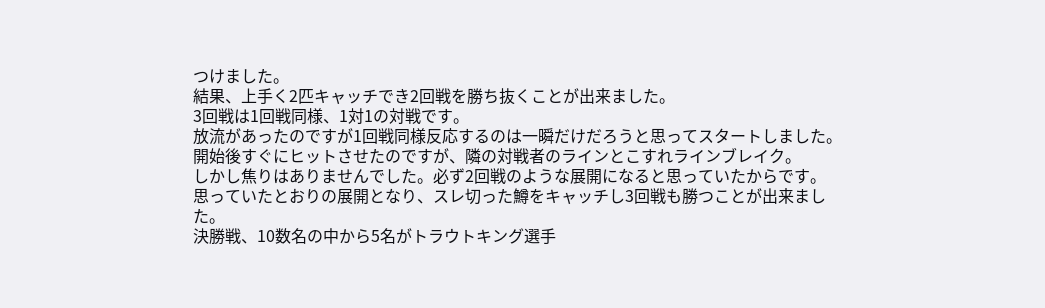つけました。
結果、上手く2匹キャッチでき2回戦を勝ち抜くことが出来ました。
3回戦は1回戦同様、1対1の対戦です。
放流があったのですが1回戦同様反応するのは一瞬だけだろうと思ってスタートしました。
開始後すぐにヒットさせたのですが、隣の対戦者のラインとこすれラインブレイク。
しかし焦りはありませんでした。必ず2回戦のような展開になると思っていたからです。
思っていたとおりの展開となり、スレ切った鱒をキャッチし3回戦も勝つことが出来ました。
決勝戦、10数名の中から5名がトラウトキング選手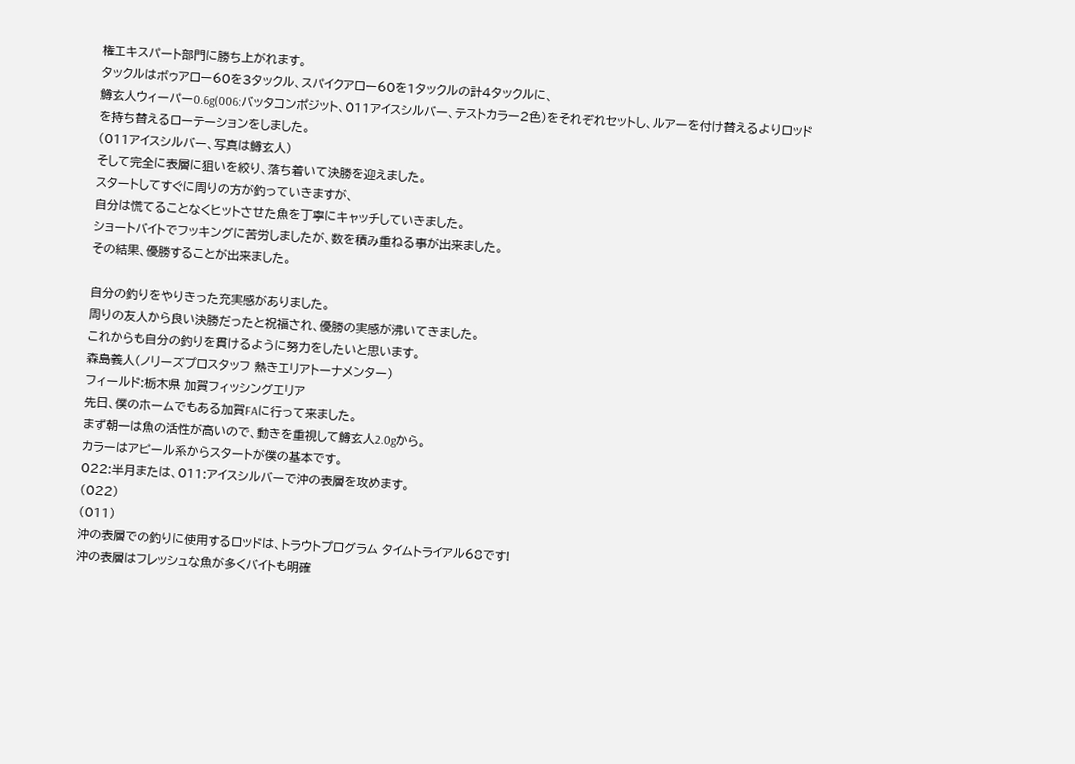権エキスパート部門に勝ち上がれます。
タックルはボゥアロー60を3タックル、スパイクアロー60を1タックルの計4タックルに、
鱒玄人ウィーパー0.6g(006:バッタコンポジット、011アイスシルバー、テストカラー2色)をそれぞれセットし、ルアーを付け替えるよりロッドを持ち替えるローテーションをしました。
(011アイスシルバー、写真は鱒玄人)
そして完全に表層に狙いを絞り、落ち着いて決勝を迎えました。
スタートしてすぐに周りの方が釣っていきますが、
自分は慌てることなくヒットさせた魚を丁寧にキャッチしていきました。
ショートバイトでフッキングに苦労しましたが、数を積み重ねる事が出来ました。
その結果、優勝することが出来ました。

自分の釣りをやりきった充実感がありました。
周りの友人から良い決勝だったと祝福され、優勝の実感が沸いてきました。
これからも自分の釣りを貫けるように努力をしたいと思います。
森島義人(ノリーズプロスタッフ 熱きエリアトーナメンター)
フィールド:栃木県 加賀フィッシングエリア
先日、僕のホームでもある加賀FAに行って来ました。
まず朝一は魚の活性が高いので、動きを重視して鱒玄人2.0gから。
カラーはアピール系からスタートが僕の基本です。
022:半月または、011:アイスシルバーで沖の表層を攻めます。
(022)
(011)
沖の表層での釣りに使用するロッドは、トラウトプログラム タイムトライアル68です!
沖の表層はフレッシュな魚が多くバイトも明確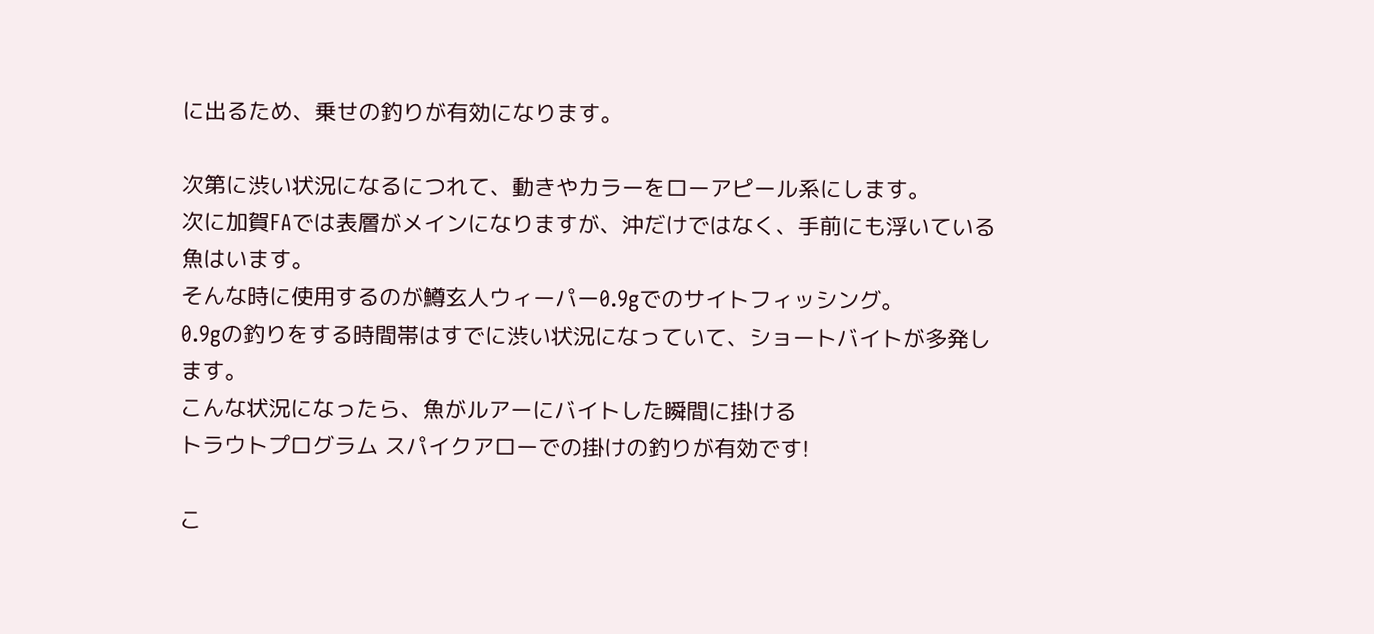に出るため、乗せの釣りが有効になります。

次第に渋い状況になるにつれて、動きやカラーをローアピール系にします。
次に加賀FAでは表層がメインになりますが、沖だけではなく、手前にも浮いている魚はいます。
そんな時に使用するのが鱒玄人ウィーパー0.9gでのサイトフィッシング。
0.9gの釣りをする時間帯はすでに渋い状況になっていて、ショートバイトが多発します。
こんな状況になったら、魚がルアーにバイトした瞬間に掛ける
トラウトプログラム スパイクアローでの掛けの釣りが有効です!

こ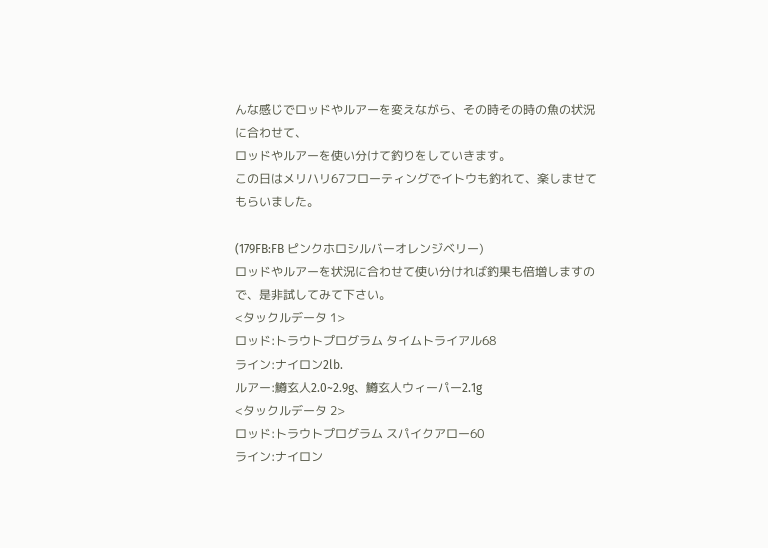んな感じでロッドやルアーを変えながら、その時その時の魚の状況に合わせて、
ロッドやルアーを使い分けて釣りをしていきます。
この日はメリハリ67フローティングでイトウも釣れて、楽しませてもらいました。

(179FB:FB ピンクホロシルバーオレンジベリー)
ロッドやルアーを状況に合わせて使い分ければ釣果も倍増しますので、是非試してみて下さい。
<タックルデータ 1>
ロッド:トラウトプログラム タイムトライアル68
ライン:ナイロン2lb.
ルアー:鱒玄人2.0~2.9g、鱒玄人ウィーパー2.1g
<タックルデータ 2>
ロッド:トラウトプログラム スパイクアロー60
ライン:ナイロン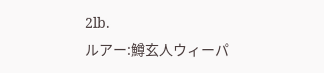2lb.
ルアー:鱒玄人ウィーパ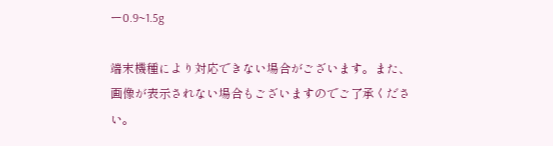ー0.9~1.5g

端末機種により対応できない場合がございます。また、画像が表示されない場合もございますのでご了承ください。